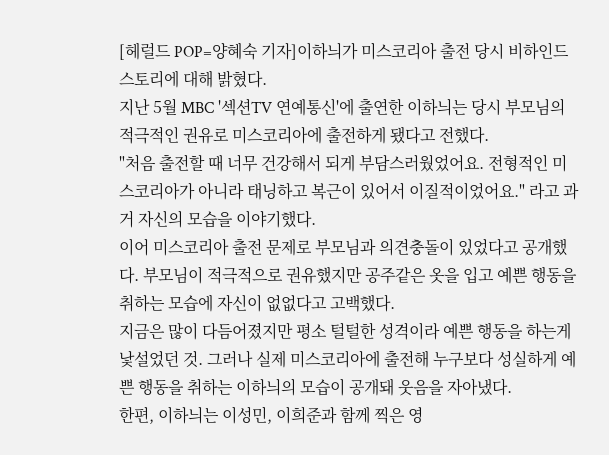[헤럴드 POP=양혜숙 기자]이하늬가 미스코리아 출전 당시 비하인드 스토리에 대해 밝혔다.
지난 5월 MBC '섹션TV 연예통신'에 출연한 이하늬는 당시 부모님의 적극적인 권유로 미스코리아에 출전하게 됐다고 전했다.
"처음 출전할 때 너무 건강해서 되게 부담스러웠었어요. 전형적인 미스코리아가 아니라 태닝하고 복근이 있어서 이질적이었어요." 라고 과거 자신의 모습을 이야기했다.
이어 미스코리아 출전 문제로 부모님과 의견충돌이 있었다고 공개했다. 부모님이 적극적으로 권유했지만 공주같은 옷을 입고 예쁜 행동을 취하는 모습에 자신이 없없다고 고백했다.
지금은 많이 다듬어졌지만 평소 털털한 성격이라 예쁜 행동을 하는게 낯설었던 것. 그러나 실제 미스코리아에 출전해 누구보다 성실하게 예쁜 행동을 취하는 이하늬의 모습이 공개돼 웃음을 자아냈다.
한편, 이하늬는 이성민, 이희준과 함께 찍은 영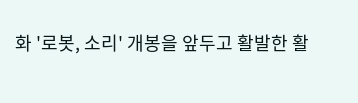화 '로봇, 소리' 개봉을 앞두고 활발한 활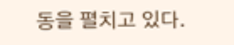동을 펼치고 있다.